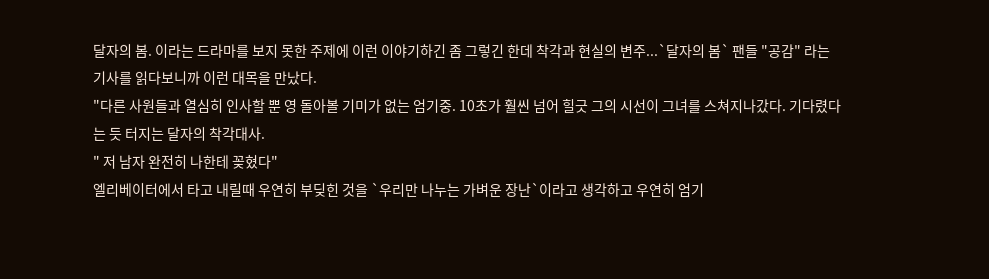달자의 봄. 이라는 드라마를 보지 못한 주제에 이런 이야기하긴 좀 그렇긴 한데 착각과 현실의 변주...`달자의 봄` 팬들 "공감" 라는 기사를 읽다보니까 이런 대목을 만났다.
"다른 사원들과 열심히 인사할 뿐 영 돌아볼 기미가 없는 엄기중. 10초가 훨씬 넘어 힐긋 그의 시선이 그녀를 스쳐지나갔다. 기다렸다는 듯 터지는 달자의 착각대사.
" 저 남자 완전히 나한테 꽂혔다"
엘리베이터에서 타고 내릴때 우연히 부딪힌 것을 `우리만 나누는 가벼운 장난`이라고 생각하고 우연히 엄기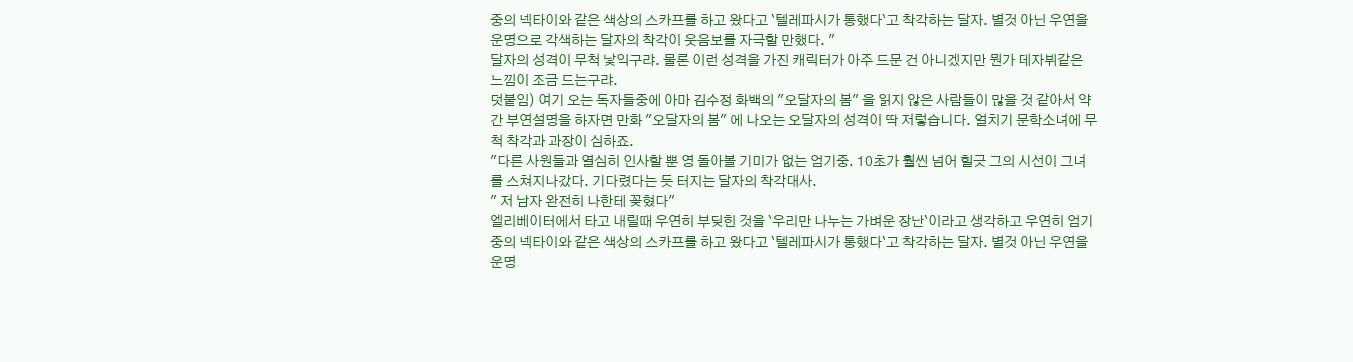중의 넥타이와 같은 색상의 스카프를 하고 왔다고 `텔레파시가 통했다`고 착각하는 달자. 별것 아닌 우연을 운명으로 각색하는 달자의 착각이 웃음보를 자극할 만했다. "
달자의 성격이 무척 낯익구랴. 물론 이런 성격을 가진 캐릭터가 아주 드문 건 아니겠지만 뭔가 데자뷔같은 느낌이 조금 드는구랴.
덧붙임) 여기 오는 독자들중에 아마 김수정 화백의 "오달자의 봄" 을 읽지 않은 사람들이 많을 것 같아서 약간 부연설명을 하자면 만화 "오달자의 봄" 에 나오는 오달자의 성격이 딱 저렇습니다. 얼치기 문학소녀에 무척 착각과 과장이 심하죠.
"다른 사원들과 열심히 인사할 뿐 영 돌아볼 기미가 없는 엄기중. 10초가 훨씬 넘어 힐긋 그의 시선이 그녀를 스쳐지나갔다. 기다렸다는 듯 터지는 달자의 착각대사.
" 저 남자 완전히 나한테 꽂혔다"
엘리베이터에서 타고 내릴때 우연히 부딪힌 것을 `우리만 나누는 가벼운 장난`이라고 생각하고 우연히 엄기중의 넥타이와 같은 색상의 스카프를 하고 왔다고 `텔레파시가 통했다`고 착각하는 달자. 별것 아닌 우연을 운명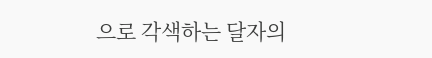으로 각색하는 달자의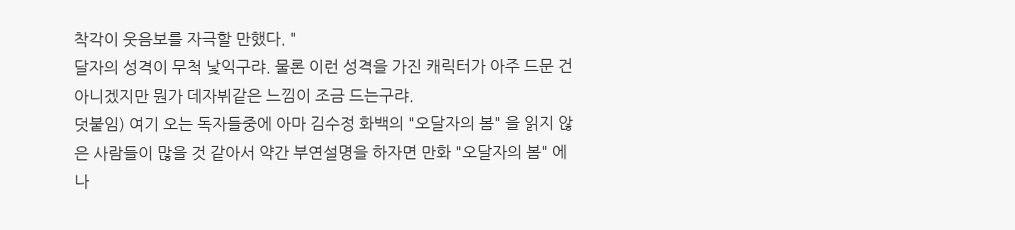착각이 웃음보를 자극할 만했다. "
달자의 성격이 무척 낯익구랴. 물론 이런 성격을 가진 캐릭터가 아주 드문 건 아니겠지만 뭔가 데자뷔같은 느낌이 조금 드는구랴.
덧붙임) 여기 오는 독자들중에 아마 김수정 화백의 "오달자의 봄" 을 읽지 않은 사람들이 많을 것 같아서 약간 부연설명을 하자면 만화 "오달자의 봄" 에 나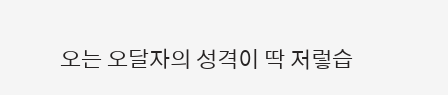오는 오달자의 성격이 딱 저렇습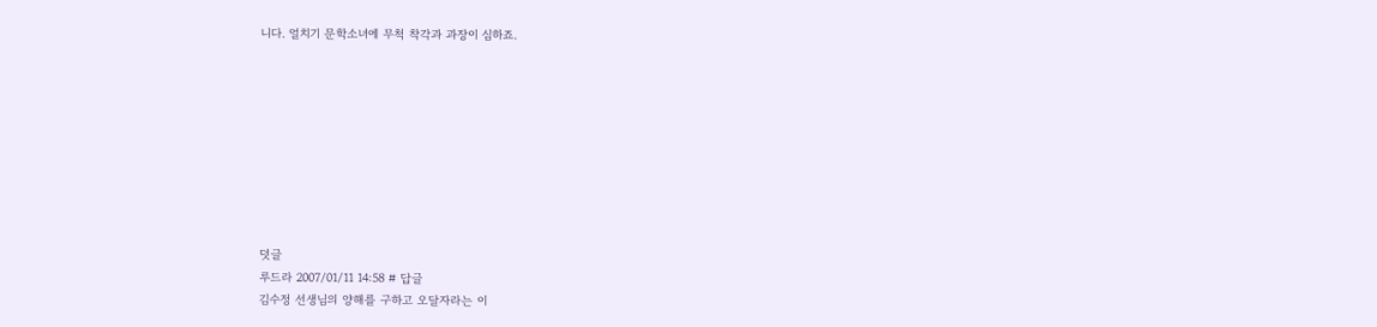니다. 얼치기 문학소녀에 무척 착각과 과장이 심하죠.









덧글
루드라 2007/01/11 14:58 # 답글
김수정 선생님의 양해를 구하고 오달자라는 이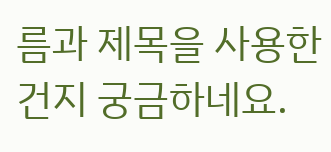름과 제목을 사용한 건지 궁금하네요.